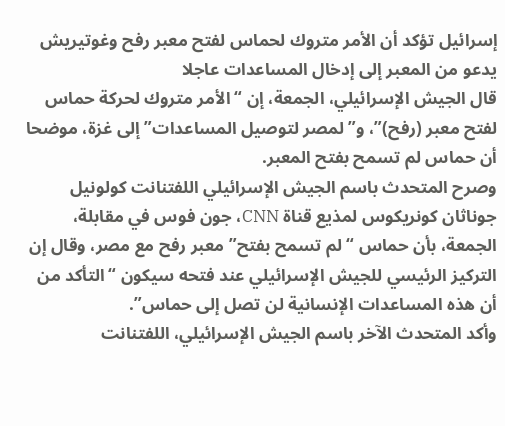إسرائيل تؤكد أن الأمر متروك لحماس لفتح معبر رفح وغوتيريش يدعو من المعبر إلى إدخال المساعدات عاجلا
قال الجيش الإسرائيلي، الجمعة، إن “الأمر متروك لحركة حماس لفتح معبر (رفح)”، و”لمصر لتوصيل المساعدات” إلى غزة، موضحا أن حماس لم تسمح بفتح المعبر.
وصرح المتحدث باسم الجيش الإسرائيلي اللفتنانت كولونيل جوناثان كونريكوس لمذيع قناة CNN، جون فوس في مقابلة، الجمعة، بأن حماس “لم تسمح بفتح” معبر رفح مع مصر، وقال إن التركيز الرئيسي للجيش الإسرائيلي عند فتحه سيكون “التأكد من أن هذه المساعدات الإنسانية لن تصل إلى حماس”.
وأكد المتحدث الآخر باسم الجيش الإسرائيلي، اللفتنانت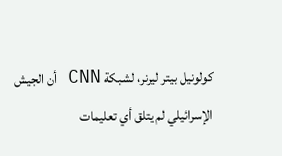كولونيل بيتر ليرنر، لشبكة CNN أن الجيش الإسرائيلي لم يتلق أي تعليمات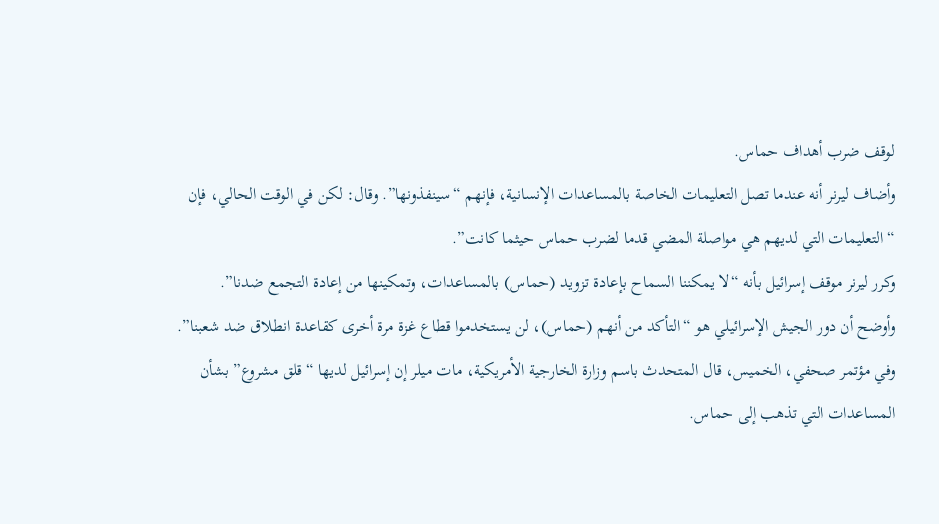لوقف ضرب أهداف حماس.
وأضاف ليرنر أنه عندما تصل التعليمات الخاصة بالمساعدات الإنسانية، فإنهم “سينفذونها”. وقال: لكن في الوقت الحالي، فإن “التعليمات التي لديهم هي مواصلة المضي قدما لضرب حماس حيثما كانت”.
وكرر ليرنر موقف إسرائيل بأنه “لا يمكننا السماح بإعادة تزويد (حماس) بالمساعدات، وتمكينها من إعادة التجمع ضدنا”.
وأوضح أن دور الجيش الإسرائيلي هو “التأكد من أنهم (حماس)، لن يستخدموا قطاع غزة مرة أخرى كقاعدة انطلاق ضد شعبنا”.
وفي مؤتمر صحفي، الخميس، قال المتحدث باسم وزارة الخارجية الأمريكية، مات ميلر إن إسرائيل لديها “قلق مشروع” بشأن المساعدات التي تذهب إلى حماس.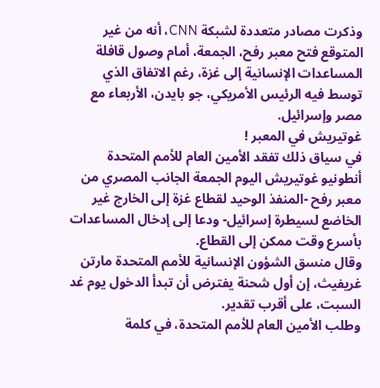وذكرت مصادر متعددة لشبكة CNN، أنه من غير المتوقع فتح معبر رفح، الجمعة، أمام وصول قافلة المساعدات الإنسانية إلى غزة، رغم الاتفاق الذي توسط فيه الرئيس الأمريكي، جو بايدن، الأربعاء مع مصر وإسرائيل.
غوتيريش في المعبر !
في سياق ذلك تفقد الأمين العام للأمم المتحدة أنطونيو غوتيريش اليوم الجمعة الجانب المصري من معبر رفح -المنفذ الوحيد لقطاع غزة إلى الخارج غير الخاضع لسيطرة إسرائيل- ودعا إلى إدخال المساعدات بأسرع وقت ممكن إلى القطاع.
وقال منسق الشؤون الإنسانية للأمم المتحدة مارتن غريفيث، إن أول شحنة يفترض أن تبدأ الدخول يوم غد السبت، على أقرب تقدير.
وطلب الأمين العام للأمم المتحدة، في كلمة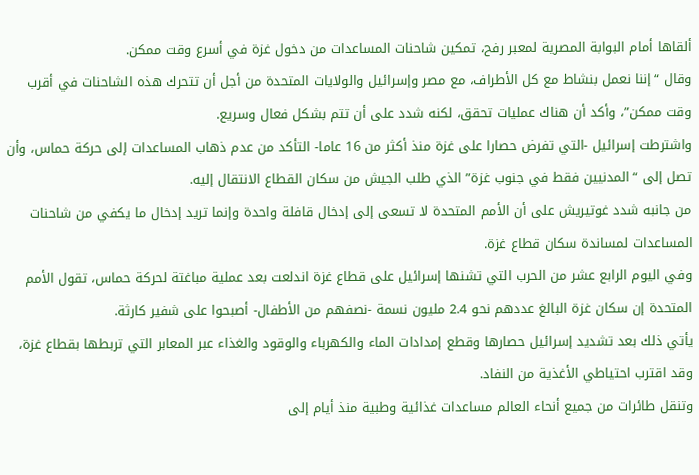ألقاها أمام البوابة المصرية لمعبر رفح، تمكين شاحنات المساعدات من دخول غزة في أسرع وقت ممكن.
وقال “إننا نعمل بنشاط مع كل الأطراف، مع مصر وإسرائيل والولايات المتحدة من أجل أن تتحرك هذه الشاحنات في أقرب وقت ممكن”، وأكد أن هناك عمليات تحقق، لكنه شدد على أن تتم بشكل فعال وسريع.
واشترطت إسرائيل -التي تفرض حصارا على غزة منذ أكثر من 16 عاما- التأكد من عدم ذهاب المساعدات إلى حركة حماس، وأن تصل إلى “المدنيين فقط في جنوب غزة” الذي طلب الجيش من سكان القطاع الانتقال إليه.
من جانبه شدد غوتيريش على أن الأمم المتحدة لا تسعى إلى إدخال قافلة واحدة وإنما تريد إدخال ما يكفي من شاحنات المساعدات لمساندة سكان قطاع غزة.
وفي اليوم الرابع عشر من الحرب التي تشنها إسرائيل على قطاع غزة اندلعت بعد عملية مباغتة لحركة حماس، تقول الأمم المتحدة إن سكان غزة البالغ عددهم نحو 2.4 مليون نسمة -نصفهم من الأطفال- أصبحوا على شفير كارثة.
يأتي ذلك بعد تشديد إسرائيل حصارها وقطع إمدادات الماء والكهرباء والوقود والغذاء عبر المعابر التي تربطها بقطاع غزة، وقد اقترب احتياطي الأغذية من النفاد.
وتنقل طائرات من جميع أنحاء العالم مساعدات غذائية وطبية منذ أيام إلى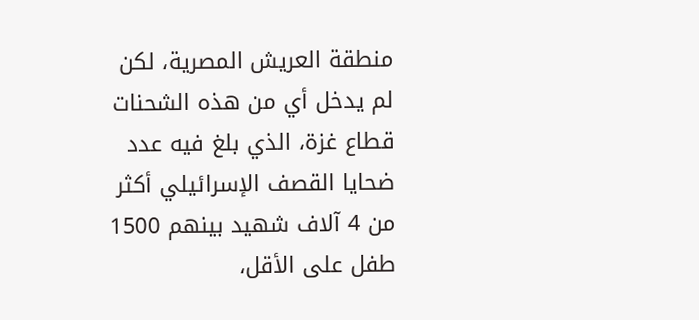منطقة العريش المصرية، لكن لم يدخل أي من هذه الشحنات قطاع غزة، الذي بلغ فيه عدد ضحايا القصف الإسرائيلي أكثر من 4 آلاف شهيد بينهم 1500 طفل على الأقل،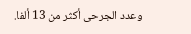وعدد الجرحى أكثر من 13 ألفا.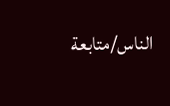الناس/متابعة